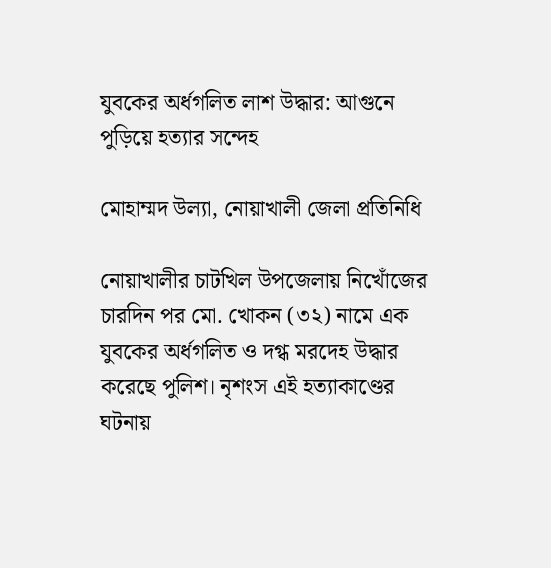যুবকের অর্ধগলিত লাশ উদ্ধার: আগুনে পুড়িয়ে হত্যার সন্দেহ

মোহাম্মদ উল্যা, নোয়াখালী জেলা প্রতিনিধি

নোয়াখালীর চাটখিল উপজেলায় নিখোঁজের চারদিন পর মো. খোকন (৩২) নামে এক যুবকের অর্ধগলিত ও দগ্ধ মরদেহ উদ্ধার করেছে পুলিশ। নৃশংস এই হত্যাকাণ্ডের ঘটনায়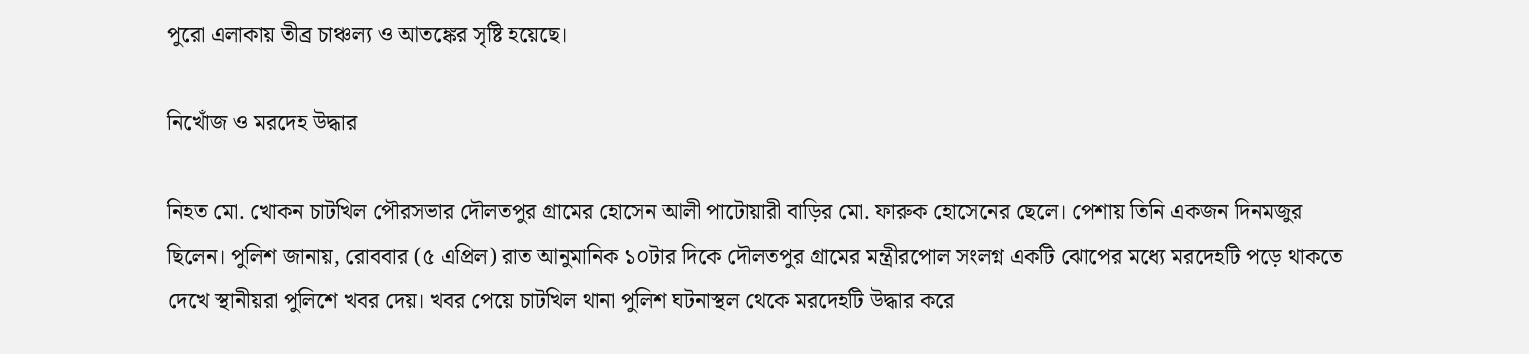পুরো এলাকায় তীব্র চাঞ্চল্য ও আতঙ্কের সৃষ্টি হয়েছে।

নিখোঁজ ও মরদেহ উদ্ধার

নিহত মো. খোকন চাটখিল পৌরসভার দৌলতপুর গ্রামের হোসেন আলী পাটোয়ারী বাড়ির মো. ফারুক হোসেনের ছেলে। পেশায় তিনি একজন দিনমজুর ছিলেন। পুলিশ জানায়, রোববার (৫ এপ্রিল) রাত আনুমানিক ১০টার দিকে দৌলতপুর গ্রামের মন্ত্রীরপোল সংলগ্ন একটি ঝোপের মধ্যে মরদেহটি পড়ে থাকতে দেখে স্থানীয়রা পুলিশে খবর দেয়। খবর পেয়ে চাটখিল থানা পুলিশ ঘটনাস্থল থেকে মরদেহটি উদ্ধার করে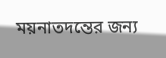ময়নাতদন্তের জন্য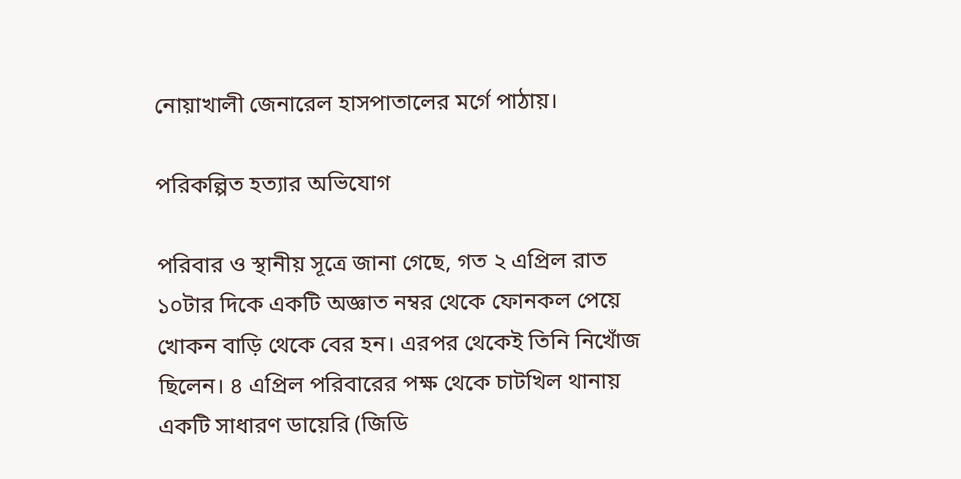নোয়াখালী জেনারেল হাসপাতালের মর্গে পাঠায়।

পরিকল্পিত হত্যার অভিযোগ

পরিবার ও স্থানীয় সূত্রে জানা গেছে, গত ২ এপ্রিল রাত ১০টার দিকে একটি অজ্ঞাত নম্বর থেকে ফোনকল পেয়ে খোকন বাড়ি থেকে বের হন। এরপর থেকেই তিনি নিখোঁজ ছিলেন। ৪ এপ্রিল পরিবারের পক্ষ থেকে চাটখিল থানায় একটি সাধারণ ডায়েরি (জিডি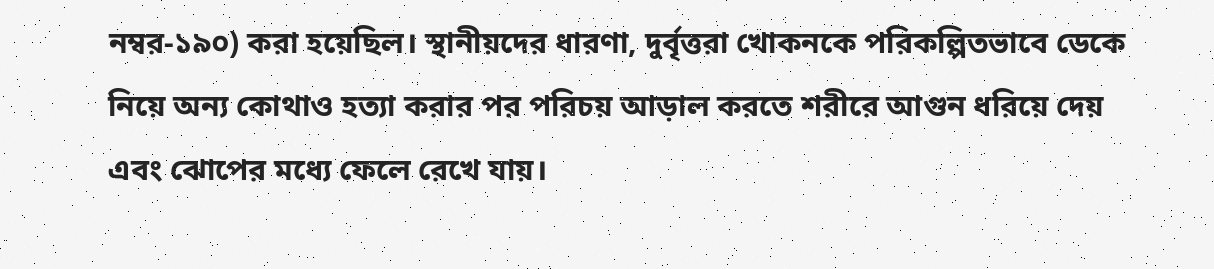নম্বর-১৯০) করা হয়েছিল। স্থানীয়দের ধারণা, দুর্বৃত্তরা খোকনকে পরিকল্পিতভাবে ডেকে নিয়ে অন্য কোথাও হত্যা করার পর পরিচয় আড়াল করতে শরীরে আগুন ধরিয়ে দেয় এবং ঝোপের মধ্যে ফেলে রেখে যায়।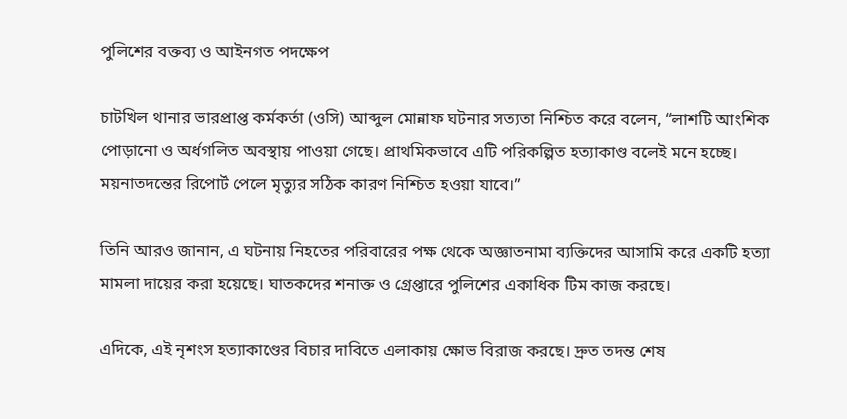পুলিশের বক্তব্য ও আইনগত পদক্ষেপ

চাটখিল থানার ভারপ্রাপ্ত কর্মকর্তা (ওসি) আব্দুল মোন্নাফ ঘটনার সত্যতা নিশ্চিত করে বলেন, “লাশটি আংশিক পোড়ানো ও অর্ধগলিত অবস্থায় পাওয়া গেছে। প্রাথমিকভাবে এটি পরিকল্পিত হত্যাকাণ্ড বলেই মনে হচ্ছে। ময়নাতদন্তের রিপোর্ট পেলে মৃত্যুর সঠিক কারণ নিশ্চিত হওয়া যাবে।”

তিনি আরও জানান, এ ঘটনায় নিহতের পরিবারের পক্ষ থেকে অজ্ঞাতনামা ব্যক্তিদের আসামি করে একটি হত্যা মামলা দায়ের করা হয়েছে। ঘাতকদের শনাক্ত ও গ্রেপ্তারে পুলিশের একাধিক টিম কাজ করছে।

এদিকে, এই নৃশংস হত্যাকাণ্ডের বিচার দাবিতে এলাকায় ক্ষোভ বিরাজ করছে। দ্রুত তদন্ত শেষ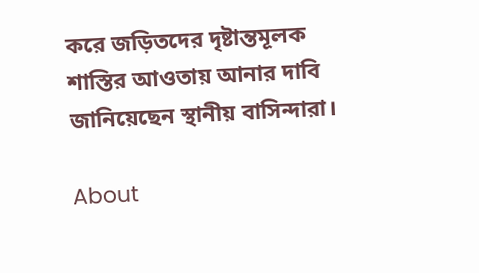করে জড়িতদের দৃষ্টান্তমূলক শাস্তির আওতায় আনার দাবি জানিয়েছেন স্থানীয় বাসিন্দারা।

About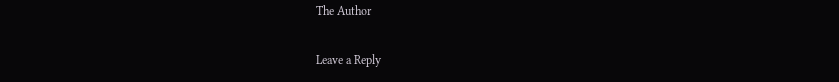The Author

Leave a Reply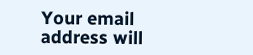Your email address will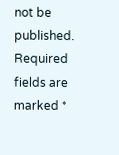not be published. Required fields are marked *